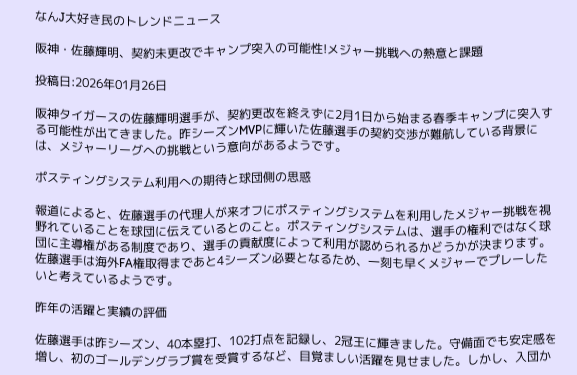なんJ大好き民のトレンドニュース

阪神・佐藤輝明、契約未更改でキャンプ突入の可能性!メジャー挑戦への熱意と課題

投稿日:2026年01月26日

阪神タイガースの佐藤輝明選手が、契約更改を終えずに2月1日から始まる春季キャンプに突入する可能性が出てきました。昨シーズンMVPに輝いた佐藤選手の契約交渉が難航している背景には、メジャーリーグへの挑戦という意向があるようです。

ポスティングシステム利用への期待と球団側の思惑

報道によると、佐藤選手の代理人が来オフにポスティングシステムを利用したメジャー挑戦を視野れていることを球団に伝えているとのこと。ポスティングシステムは、選手の権利ではなく球団に主導権がある制度であり、選手の貢献度によって利用が認められるかどうかが決まります。佐藤選手は海外FA権取得まであと4シーズン必要となるため、一刻も早くメジャーでプレーしたいと考えているようです。

昨年の活躍と実績の評価

佐藤選手は昨シーズン、40本塁打、102打点を記録し、2冠王に輝きました。守備面でも安定感を増し、初のゴールデングラブ賞を受賞するなど、目覚ましい活躍を見せました。しかし、入団か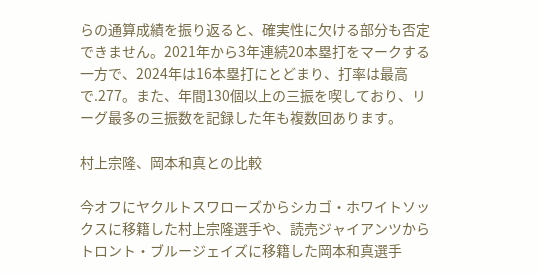らの通算成績を振り返ると、確実性に欠ける部分も否定できません。2021年から3年連続20本塁打をマークする一方で、2024年は16本塁打にとどまり、打率は最高で.277。また、年間130個以上の三振を喫しており、リーグ最多の三振数を記録した年も複数回あります。

村上宗隆、岡本和真との比較

今オフにヤクルトスワローズからシカゴ・ホワイトソックスに移籍した村上宗隆選手や、読売ジャイアンツからトロント・ブルージェイズに移籍した岡本和真選手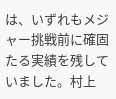は、いずれもメジャー挑戦前に確固たる実績を残していました。村上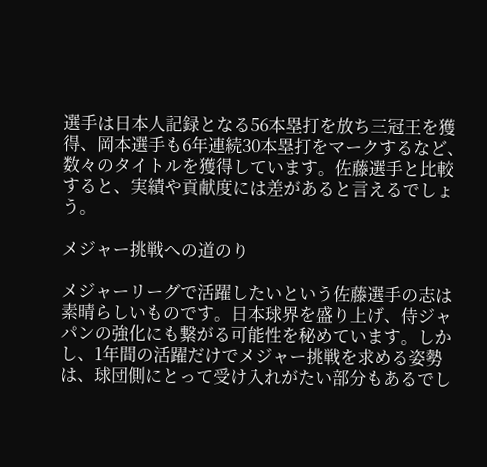選手は日本人記録となる56本塁打を放ち三冠王を獲得、岡本選手も6年連続30本塁打をマークするなど、数々のタイトルを獲得しています。佐藤選手と比較すると、実績や貢献度には差があると言えるでしょう。

メジャー挑戦への道のり

メジャーリーグで活躍したいという佐藤選手の志は素晴らしいものです。日本球界を盛り上げ、侍ジャパンの強化にも繋がる可能性を秘めています。しかし、1年間の活躍だけでメジャー挑戦を求める姿勢は、球団側にとって受け入れがたい部分もあるでし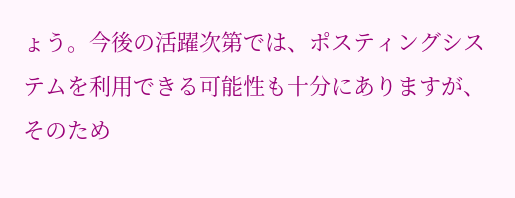ょう。今後の活躍次第では、ポスティングシステムを利用できる可能性も十分にありますが、そのため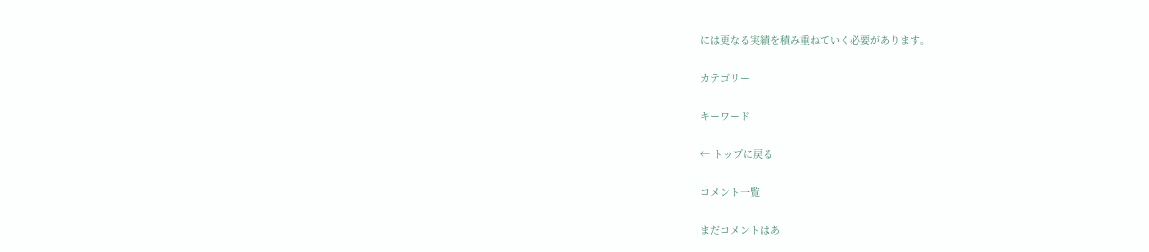には更なる実績を積み重ねていく必要があります。

カテゴリー

キーワード

← トップに戻る

コメント一覧

まだコメントはあ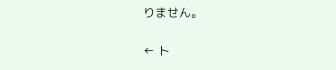りません。

← ト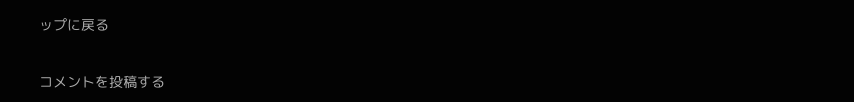ップに戻る

コメントを投稿する